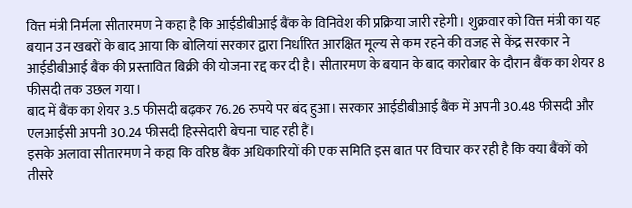वित्त मंत्री निर्मला सीतारमण ने कहा है कि आईडीबीआई बैंक के विनिवेश की प्रक्रिया जारी रहेगी। शुक्रवार को वित्त मंत्री का यह बयान उन खबरों के बाद आया कि बोलियां सरकार द्वारा निर्धारित आरक्षित मूल्य से कम रहने की वजह से केंद्र सरकार ने आईडीबीआई बैंक की प्रस्तावित बिक्री की योजना रद्द कर दी है। सीतारमण के बयान के बाद कारोबार के दौरान बैंक का शेयर 8 फीसदी तक उछल गया।
बाद में बैंक का शेयर 3.5 फीसदी बढ़कर 76.26 रुपये पर बंद हुआ। सरकार आईडीबीआई बैंक में अपनी 30.48 फीसदी और एलआईसी अपनी 30.24 फीसदी हिस्सेदारी बेचना चाह रही हैं।
इसके अलावा सीतारमण ने कहा कि वरिष्ठ बैंक अधिकारियों की एक समिति इस बात पर विचार कर रही है कि क्या बैंकों को तीसरे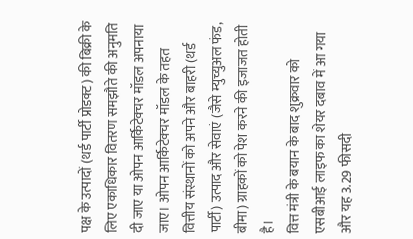पक्ष के उत्पादों (थर्ड पार्टी प्रोडक्ट) की बिक्री के लिए एकाधिकार वितरण समझौते की अनुमति दी जाए या ओपन आर्किटेक्चर मॉडल अपनाया जाए। ओपन आर्किटेक्चर मॉडल के तहत वित्तीय संस्थानों को अपने और बाहरी (थर्ड पार्टी) उत्पाद और सेवाएं (जैसे म्युच्युअल फंड, बीमा) ग्राहकों को पेश करने की इजाजत होती है।
वित्त मंत्री के बयान के बाद शुक्रवार को एसबीआई लाइफ का शेयर दबाव में आ गया और यह 3.29 फीसदी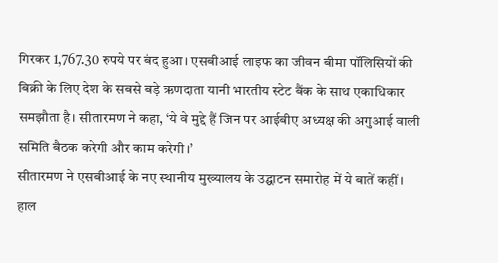गिरकर 1,767.30 रुपये पर बंद हुआ। एसबीआई लाइफ का जीवन बीमा पॉलिसियों की बिक्री के लिए देश के सबसे बड़े ऋणदाता यानी भारतीय स्टेट बैंक के साथ एकाधिकार समझौता है। सीतारमण ने कहा, ‘ये वे मुद्दे हैं जिन पर आईबीए अध्यक्ष की अगुआई वाली समिति बैठक करेगी और काम करेगी।’
सीतारमण ने एसबीआई के नए स्थानीय मुख्यालय के उद्घाटन समारोह में ये बातें कहीं। हाल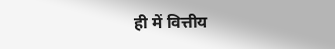ही में वित्तीय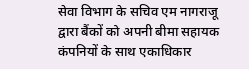सेवा विभाग के सचिव एम नागराजू द्वारा बैंकों को अपनी बीमा सहायक कंपनियों के साथ एकाधिकार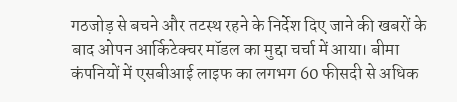गठजोड़ से बचने और तटस्थ रहने के निर्देश दिए जाने की खबरों के बाद ओपन आर्किटेक्चर मॉडल का मुद्दा चर्चा में आया। बीमा कंपनियों में एसबीआई लाइफ का लगभग 60 फीसदी से अधिक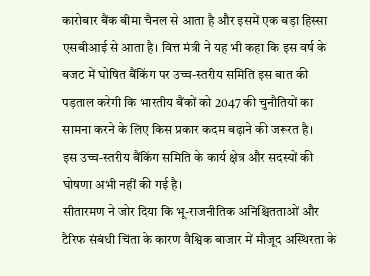कारोबार बैंक बीमा चैनल से आता है और इसमें एक बड़ा हिस्सा एसबीआई से आता है। वित्त मंत्री ने यह भी कहा कि इस वर्ष के बजट में घोषित बैंकिंग पर उच्च-स्तरीय समिति इस बात की पड़ताल करेगी कि भारतीय बैंकों को 2047 की चुनौतियों का सामना करने के लिए किस प्रकार कदम बढ़ाने की जरूरत है।
इस उच्च-स्तरीय बैंकिंग समिति के कार्य क्षेत्र और सदस्यों की घोषणा अभी नहीं की गई है।
सीतारमण ने जोर दिया कि भू-राजनीतिक अनिश्चितताओं और टैरिफ संबंधी चिंता के कारण वैश्विक बाजार में मौजूद अस्थिरता के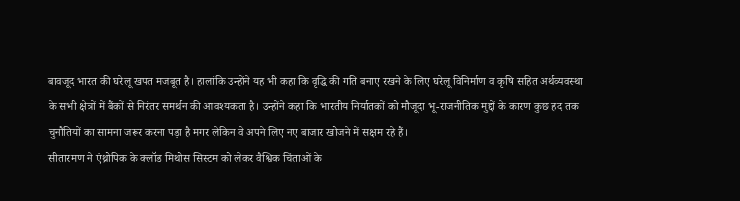बावजूद भारत की घरेलू खपत मजबूत है। हालांकि उन्होंने यह भी कहा कि वृद्धि की गति बनाए रखने के लिए घरेलू विनिर्माण व कृषि सहित अर्थव्यवस्था के सभी क्षेत्रों में बैंकों से निरंतर समर्थन की आवश्यकता है। उन्होंने कहा कि भारतीय निर्यातकों को मौजूदा भू-राजनीतिक मुद्दों के कारण कुछ हद तक चुनौतियों का सामना जरूर करना पड़ा है मगर लेकिन वे अपने लिए नए बाजार खोजने में सक्षम रहे हैं।
सीतारमण ने एंथ्रोपिक के क्लॉड मिथोस सिस्टम को लेकर वैश्विक चिंताओं के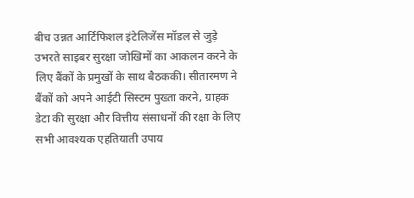बीच उन्नत आर्टिफिशल इंटेलिजेंस मॉडल से जुड़े उभरते साइबर सुरक्षा जोखिमों का आकलन करने के लिए बैंकों के प्रमुखों के साथ बैठककी। सीतारमण ने बैंकों को अपने आईटी सिस्टम पुख्ता करने, ग्राहक डेटा की सुरक्षा और वित्तीय संसाधनों की रक्षा के लिए सभी आवश्यक एहतियाती उपाय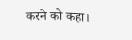करने को कहा।